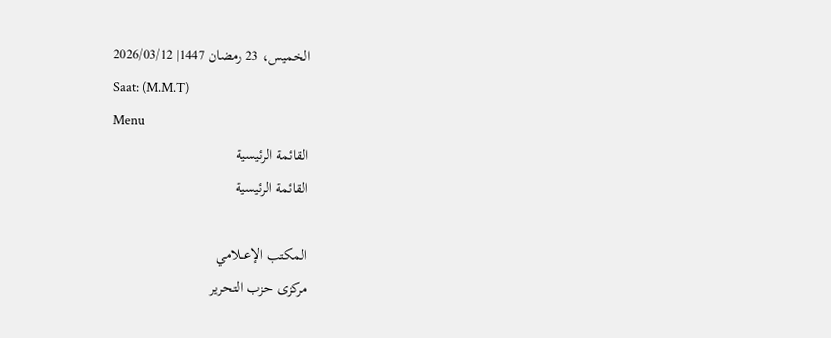الخميس، 23 رمضان 1447| 2026/03/12
Saat: (M.M.T)
Menu
القائمة الرئيسية
القائمة الرئيسية

المكتب الإعــلامي
مرکزی حزب التحریر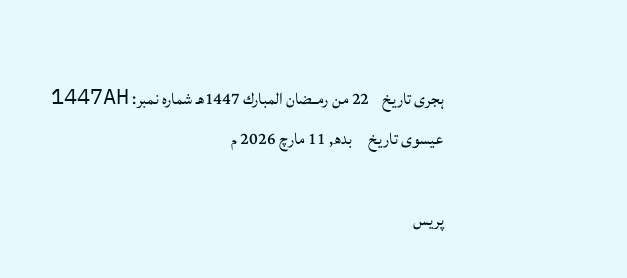ہجری تاریخ    22 من رمــضان المبارك 1447هـ شمارہ نمبر: 1447AH
عیسوی تاریخ     بدھ, 11 مارچ 2026 م

پریس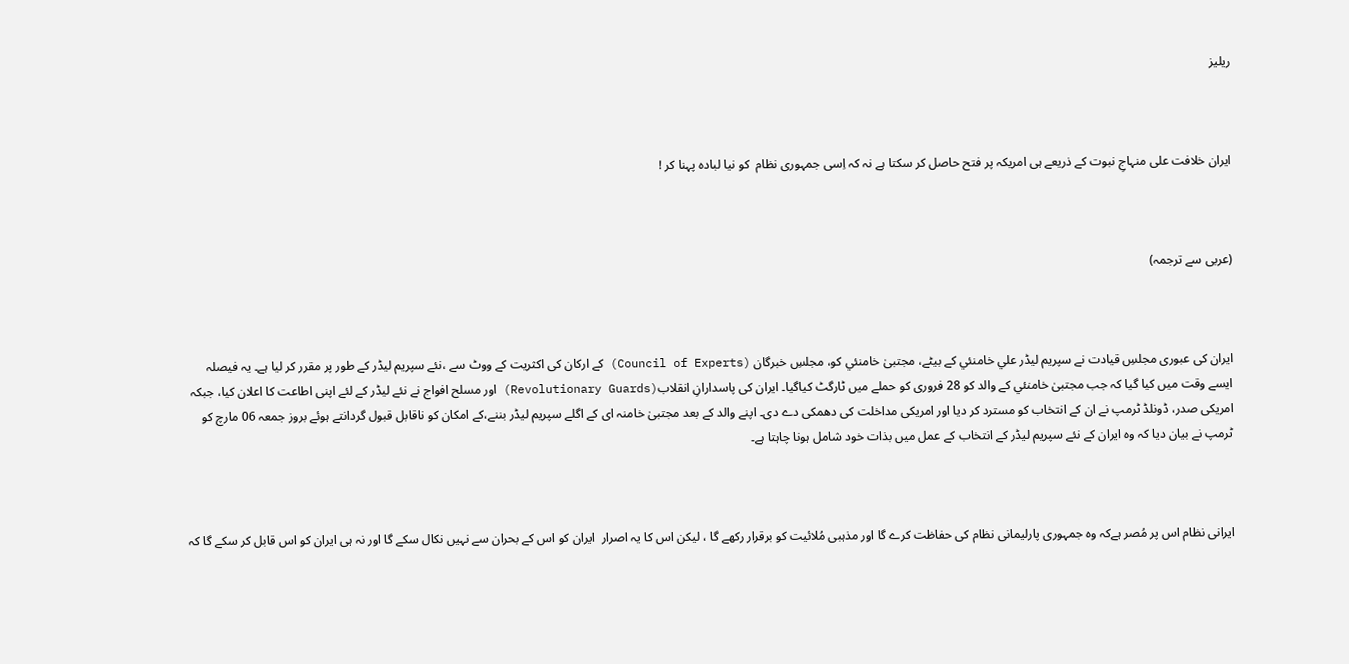ریلیز



ایران خلافت على منہاجِ نبوت کے ذریعے ہی امریکہ پر فتح حاصل کر سکتا ہے نہ کہ اِسی جمہوری نظام  کو نیا لبادہ پہنا کر !



(عربی سے ترجمہ)



ایران کی عبوری مجلسِ قیادت نے سپریم لیڈر علي خامنئي کے بیٹے، مجتبیٰ خامنئي کو، مجلسِ خبرگان (Council of Experts) کے ارکان کی اکثریت کے ووٹ سے ،نئے سپریم لیڈر کے طور پر مقرر کر لیا ہے۔ یہ فیصلہ ایسے وقت میں کیا گیا کہ جب مجتبیٰ خامنئي کے والد کو 28 فروری کو حملے میں ٹارگٹ کیاگیا۔ ایران کی پاسدارانِ انقلاب(Revolutionary Guards) اور مسلح افواج نے نئے لیڈر کے لئے اپنی اطاعت کا اعلان کیا، جبکہ امریکی صدر، ڈونلڈ ٹرمپ نے ان کے انتخاب کو مسترد کر دیا اور امریکی مداخلت کی دھمکی دے دی۔ اپنے والد کے بعد مجتبیٰ خامنہ ای کے اگلے سپریم لیڈر بننے،کے امکان کو ناقابل قبول گردانتے ہوئے بروز جمعہ 06 مارچ کو ٹرمپ نے بیان دیا کہ وہ ایران کے نئے سپریم لیڈر کے انتخاب کے عمل میں بذات خود شامل ہونا چاہتا ہے۔



ایرانی نظام اس پر مُصر ہےکہ وہ جمہوری پارلیمانی نظام کی حفاظت کرے گا اور مذہبی مُلائیت کو برقرار رکھے گا ، لیکن اس کا یہ اصرار  ایران کو اس کے بحران سے نہیں نکال سکے گا اور نہ ہی ایران کو اس قابل کر سکے گا کہ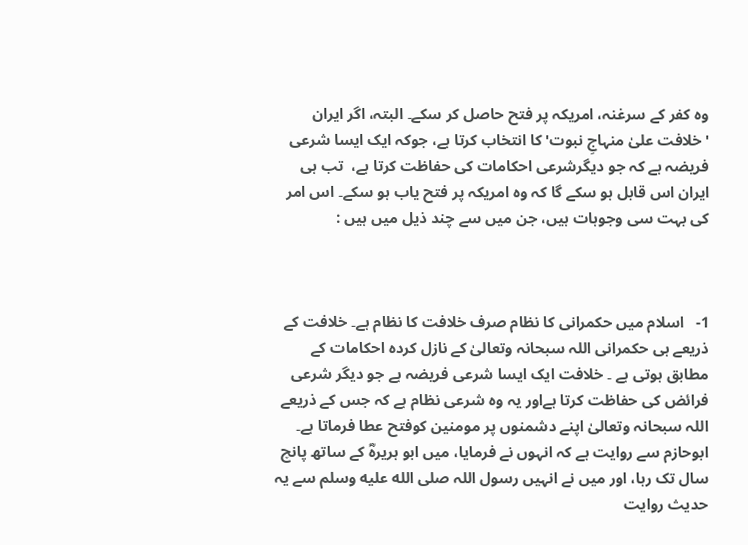وہ کفر کے سرغنہ، امریکہ پر فتح حاصل کر سکے۔ البتہ، اگر ایران 'خلافت علیٰ منہاجِ نبوت' کا انتخاب کرتا ہے، جوکہ ایک ایسا شرعی فریضہ ہے کہ جو دیگرشرعی احکامات کی حفاظت کرتا ہے،  تب ہی ایران اس قابل ہو سکے گا کہ وہ امریکہ پر فتح یاب ہو سکے۔ اس امر کی بہت سی وجوہات ہیں، جن میں سے چند ذیل میں ہیں :



1-   اسلام میں حکمرانی کا نظام صرف خلافت کا نظام ہے۔ خلافت کے ذریعے ہی حکمرانی اللہ سبحانہ وتعالیٰ کے نازل کردہ احکامات کے مطابق ہوتی ہے ۔ خلافت ایک ایسا شرعی فریضہ ہے جو دیگر شرعی فرائض کی حفاظت کرتا ہےاور یہ وہ شرعی نظام ہے کہ جس کے ذریعے اللہ سبحانہ وتعالیٰ اپنے دشمنوں پر مومنین کوفتح عطا فرماتا ہے۔ ابوحازم سے روایت ہے کہ انہوں نے فرمایا، میں ابو ہریرہؓ کے ساتھ پانچ سال تک رہا، اور میں نے انہیں رسول اللہ صلى الله عليه وسلم سے یہ حدیث روایت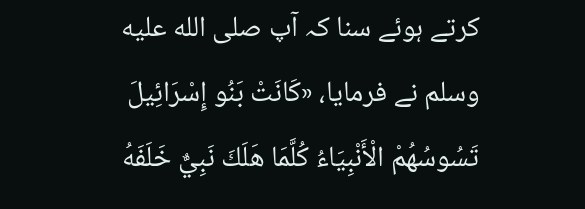کرتے ہوئے سنا کہ آپ صلى الله عليه وسلم نے فرمایا، «كَانَتْ بَنُو إِسْرَائِيلَ تَسُوسُهُمْ الْأَنْبِيَاءُ كُلَّمَا هَلَكَ نَبِيٌّ خَلَفَهُ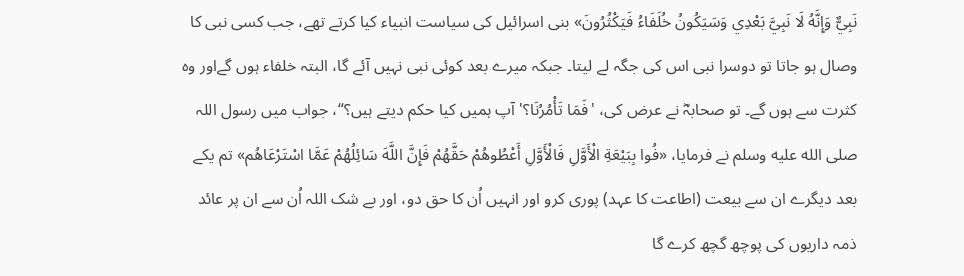نَبِيٌّ وَإِنَّهُ لَا نَبِيَّ بَعْدِي وَسَيَكُونُ خُلَفَاءُ فَيَكْثُرُونَ» بنی اسرائیل کی سیاست انبیاء کیا کرتے تھے، جب کسی نبی کا وصال ہو جاتا تو دوسرا نبی اس کی جگہ لے لیتا۔ جبکہ میرے بعد کوئی نبی نہیں آئے گا، البتہ خلفاء ہوں گےاور وہ کثرت سے ہوں گے۔ تو صحابہؓ نے عرض کی، 'فَمَا تَأْمُرُنَا؟' آپ ہمیں کیا حکم دیتے ہیں؟“، جواب میں رسول اللہ صلى الله عليه وسلم نے فرمایا، «فُوا بِبَيْعَةِ الْأَوَّلِ فَالْأَوَّلِ أَعْطُوهُمْ حَقَّهُمْ فَإِنَّ اللَّهَ سَائِلُهُمْ عَمَّا اسْتَرْعَاهُم» تم یکے بعد دیگرے ان سے بیعت (اطاعت کا عہد) پوری کرو اور انہیں اُن کا حق دو، اور بے شک اللہ اُن سے ان پر عائد ذمہ داریوں کی پوچھ گچھ کرے گا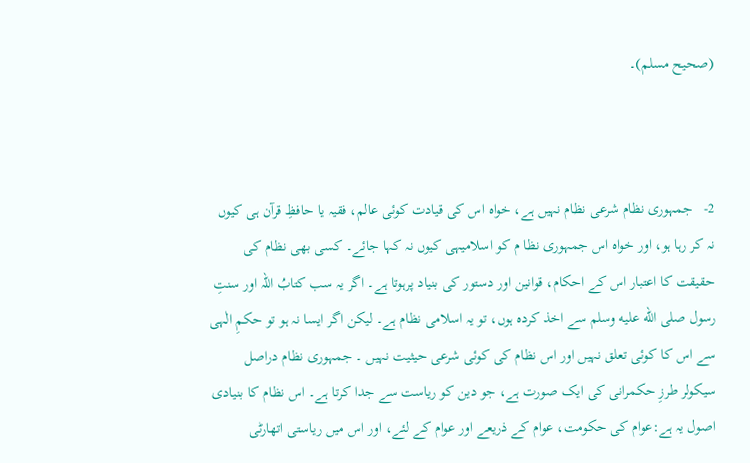(صحیح مسلم)۔



2-   جمہوری نظام شرعی نظام نہیں ہے، خواہ اس کی قیادت کوئی عالم، فقیہ یا حافظِ قرآن ہی کیوں نہ کر رہا ہو، اور خواہ اس جمہوری نظا م کو اسلامیہی کیوں نہ کہا جائے۔ کسی بھی نظام کی حقیقت کا اعتبار اس کے احکام، قوانین اور دستور کی بنیاد پرہوتا ہے۔ اگر یہ سب کتابُ اللہ اور سنتِ رسول صلى الله عليه وسلم سے اخذ کردہ ہوں، تو یہ اسلامی نظام ہے۔ لیکن اگر ایسا نہ ہو تو حکمِ الٰہی سے اس کا کوئی تعلق نہیں اور اس نظام کی کوئی شرعی حیثیت نہیں ۔ جمہوری نظام دراصل سیکولر طرزِ حکمرانی کی ایک صورت ہے، جو دین کو ریاست سے جدا کرتا ہے۔ اس نظام کا بنیادی اصول یہ ہے:عوام کی حکومت، عوام کے ذریعے اور عوام کے لئے، اور اس میں ریاستی اتھارٹی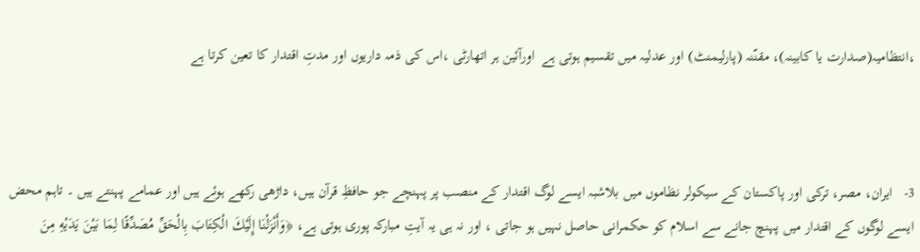،انتظامیہ(صدارت یا کابینہ)، مقنّنہ (پارلیمنٹ) اور عدلیہ میں تقسیم ہوتی ہے  اورآئین ہر اتھارٹی ،اس کی ذمہ داریوں اور مدتِ اقتدار کا تعین کرتا ہے



3-   ایران، مصر، ترکی اور پاکستان کے سیکولر نظاموں میں بلاشبہ ایسے لوگ اقتدار کے منصب پر پہنچے جو حافظِ قرآن ہیں، داڑھی رکھے ہوئے ہیں اور عمامے پہنتے ہیں ۔ تاہم محض ایسے لوگوں کے اقتدار میں پہنچ جانے سے اسلام کو حکمرانی حاصل نہیں ہو جاتی ، اور نہ ہی یہ آیتِ مبارکہ پوری ہوتی ہے، ﴿وَأَنْزَلْنَا إِلَيْكَ الْكِتَابَ بِالْحَقِّ مُصَدِّقًا لِمَا بَيْنَ يَدَيْهِ مِنَ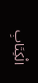الْكِتَابِ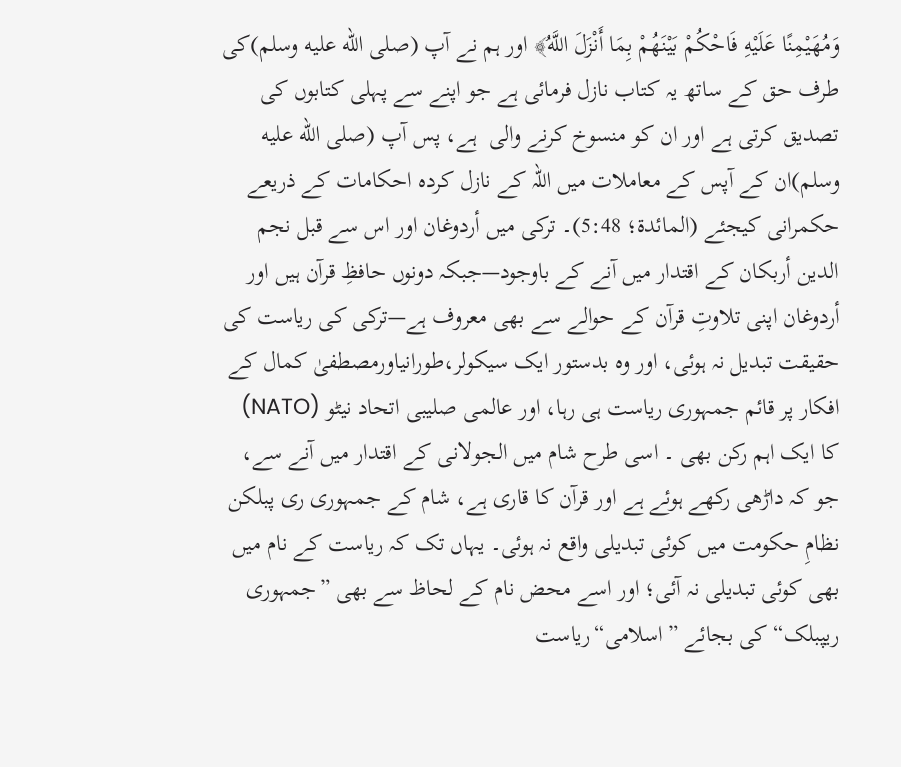وَمُهَيْمِنًا عَلَيْهِ فَاحْكُمْ بَيْنَهُمْ بِمَا أَنْزَلَ اللَّهُ﴾ اور ہم نے آپ (صلى الله عليه وسلم)کی طرف حق کے ساتھ یہ کتاب نازل فرمائی ہے جو اپنے سے پہلی کتابوں کی تصدیق کرتی ہے اور ان کو منسوخ کرنے والی  ہے، پس آپ (صلى الله عليه وسلم)ان کے آپس کے معاملات میں اللہ کے نازل کردہ احکامات کے ذریعے حکمرانی کیجئے (المائدۃ؛ 5:48)۔ ترکی میں أردوغان اور اس سے قبل نجم الدين أربكان کے اقتدار میں آنے کے باوجود—جبکہ دونوں حافظِ قرآن ہیں اور أردوغان اپنی تلاوتِ قرآن کے حوالے سے بھی معروف ہے—ترکی کی ریاست کی حقیقت تبدیل نہ ہوئی، اور وہ بدستور ایک سیکولر،طورانیاورمصطفیٰ کمال کے افکار پر قائم جمہوری ریاست ہی رہا، اور عالمی صلیبی اتحاد نیٹو (NATO) کا ایک اہم رکن بھی ۔ اسی طرح شام میں الجولانی کے اقتدار میں آنے سے، جو کہ داڑھی رکھے ہوئے ہے اور قرآن کا قاری ہے، شام کے جمہوری ری پبلکن نظامِ حکومت میں کوئی تبدیلی واقع نہ ہوئی۔ یہاں تک کہ ریاست کے نام میں بھی کوئی تبدیلی نہ آئی؛ اور اسے محض نام کے لحاظ سے بھی ”جمہوری ریپبلک“ کی بجائے ”اسلامی“ریاست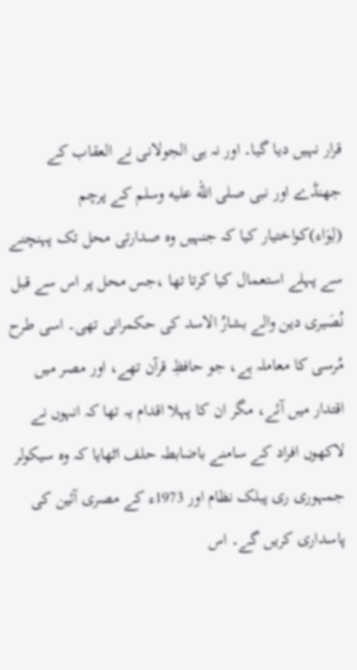قرار نہیں دیا گیا۔ اور نہ ہی الجولانی نے العقاب کے جھنڈے اور نبی صلى الله عليه وسلم کے پرچم (لِوَاء)کواختیار کیا کہ جنہیں وہ صدارتی محل تک پہنچنے سے پہلے استعمال کیا کرتا تھا ،جس محل پر اس سے قبل نُصَیری دین والے بشارُ الاسد کی حکمرانی تھی۔ اسی طرح مُرسی کا معاملہ ہے، جو حافظِ قرآن تھے، اور مصر میں اقتدار میں آئے، مگر ان کا پہلا اقدام یہ تھا کہ انہوں نے لاکھوں افراد کے سامنے باضابطہ حلف اٹھایا کہ وہ سیکولر جمہوری ری پبلک نظام اور 1973ء کے مصری آئین کی پاسداری کریں گے۔ اس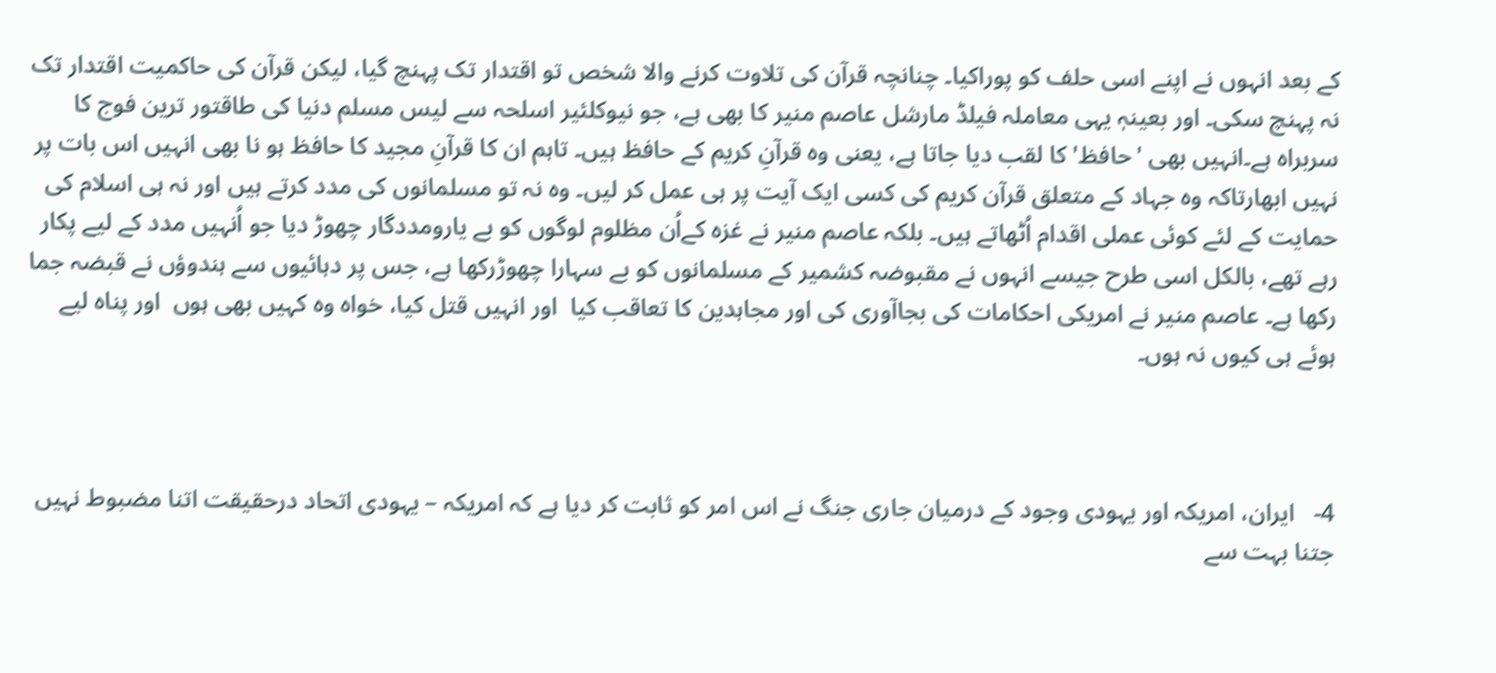کے بعد انہوں نے اپنے اسی حلف کو پوراکیا۔ چنانچہ قرآن کی تلاوت کرنے والا شخص تو اقتدار تک پہنچ گیا، لیکن قرآن کی حاکمیت اقتدار تک نہ پہنچ سکی۔ اور بعینہٖ یہی معاملہ فیلڈ مارشل عاصم منیر کا بھی ہے، جو نیوکلئیر اسلحہ سے لیس مسلم دنیا کی طاقتور ترین فوج کا سربراہ ہے۔انہیں بھی 'حافظ'کا لقب دیا جاتا ہے، یعنی وہ قرآنِ کریم کے حافظ ہیں۔ تاہم ان کا قرآنِ مجید کا حافظ ہو نا بھی انہیں اس بات پر نہیں ابھارتاکہ وہ جہاد کے متعلق قرآن کریم کی کسی ایک آیت پر ہی عمل کر لیں۔ وہ نہ تو مسلمانوں کی مدد کرتے ہیں اور نہ ہی اسلام کی حمایت کے لئے کوئی عملی اقدام اُٹھاتے ہیں۔ بلکہ عاصم منیر نے غزہ کےاُن مظلوم لوگوں کو بے یارومددگار چھوڑ دیا جو اُنہیں مدد کے لیے پکار رہے تھے، بالکل اسی طرح جیسے انہوں نے مقبوضہ کشمیر کے مسلمانوں کو بے سہارا چھوڑرکھا ہے، جس پر دہائیوں سے ہندوؤں نے قبضہ جما رکھا ہے۔ عاصم منیر نے امریکی احکامات کی بجاآوری کی اور مجاہدین کا تعاقب کیا  اور انہیں قتل کیا، خواہ وہ کہیں بھی ہوں  اور پناہ لیے ہوئے ہی کیوں نہ ہوں۔



4-   ایران، امریکہ اور یہودی وجود کے درمیان جاری جنگ نے اس امر کو ثابت کر دیا ہے کہ امریکہ – یہودی اتحاد درحقیقت اتنا مضبوط نہیں جتنا بہت سے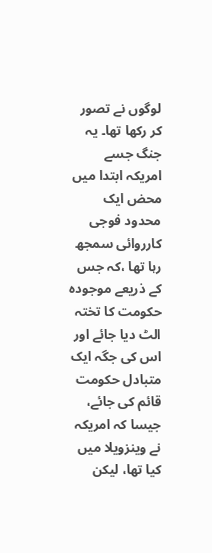لوگوں نے تصور کر رکھا تھا۔ یہ جنگ جسے امریکہ ابتدا میں محض ایک محدود فوجی کارروائی سمجھ رہا تھا ،کہ جس کے ذریعے موجودہ حکومت کا تختہ الٹ دیا جائے اور اس کی جگہ ایک متبادل حکومت قائم کی جائے، جیسا کہ امریکہ نے وینزویلا میں کیا تھا، لیکن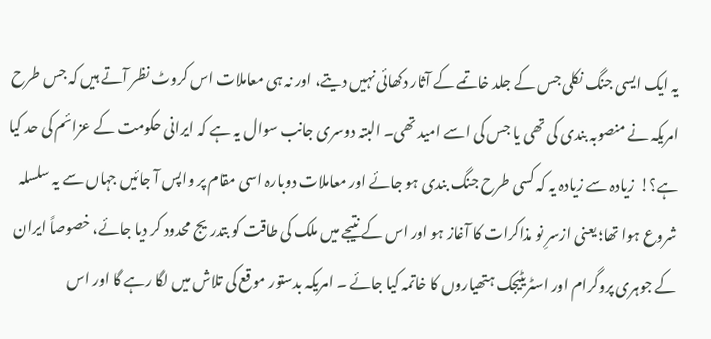یہ ایک ایسی جنگ نکلی جس کے جلد خاتمے کے آثار دکھائی نہیں دیتے، اور نہ ہی معاملات اس کروٹ نظر آتے ہیں کہ جس طرح امریکہ نے منصوبہ بندی کی تھی یا جس کی اسے امید تھی۔ البتہ دوسری جانب سوال یہ ہے کہ ایرانی حکومت کے عزائم کی حد کیا ہے؟!  زیادہ سے زیادہ یہ کہ کسی طرح جنگ بندی ہو جائے اور معاملات دوبارہ اسی مقام پر واپس آ جائیں جہاں سے یہ سلسلہ شروع ہوا تھا؛ یعنی ازسرِ نو مذاکرات کا آغاز ہو اور اس کے نتیجے میں ملک کی طاقت کو بتدریج محدود کر دیا جائے، خصوصاً ایران کے جوہری پروگرام اور اسٹریٹیجک ہتھیاروں کا خاتمہ کیا جائے ۔ امریکہ بدستور موقع کی تلاش میں لگا رہے گا اور اس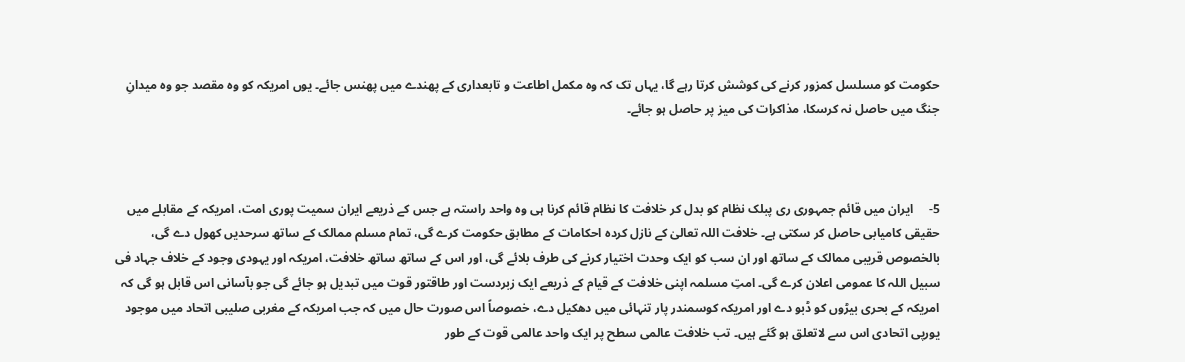حکومت کو مسلسل کمزور کرنے کی کوشش کرتا رہے گا، یہاں تک کہ وہ مکمل اطاعت و تابعداری کے پھندے میں پھنس جائے۔ یوں امریکہ کو وہ مقصد جو وہ میدانِ جنگ میں حاصل نہ کرسکا، مذاکرات کی میز پر حاصل ہو جائے۔



5-     ایران میں قائم جمہوری ری پبلک نظام کو بدل کر خلافت کا نظام قائم کرنا ہی وہ واحد راستہ ہے جس کے ذریعے ایران سمیت پوری امت، امریکہ کے مقابلے میں حقیقی کامیابی حاصل کر سکتی ہے۔ خلافت اللہ تعالیٰ کے نازل کردہ احکامات کے مطابق حکومت کرے گی، تمام مسلم ممالک کے ساتھ سرحدیں کھول دے گی، بالخصوص قریبی ممالک کے ساتھ اور ان سب کو ایک وحدت اختیار کرنے کی طرف بلائے گی، اور اس کے ساتھ ساتھ خلافت، امریکہ اور یہودی وجود کے خلاف جہاد فی سبیل اللہ کا عمومی اعلان کرے گی۔ امتِ مسلمہ اپنی خلافت کے قیام کے ذریعے ایک زبردست اور طاقتور قوت میں تبدیل ہو جائے گی جو بآسانی اس قابل ہو گی کہ امریکہ کے بحری بیڑوں کو ڈبو دے اور امریکہ کوسمندر پار تنہائی میں دھکیل دے، خصوصاً اس صورت حال میں کہ جب امریکہ کے مغربی صلیبی اتحاد میں موجود یورپی اتحادی اس سے لاتعلق ہو گئے ہیں۔ تب خلافت عالمی سطح پر ایک واحد عالمی قوت کے طور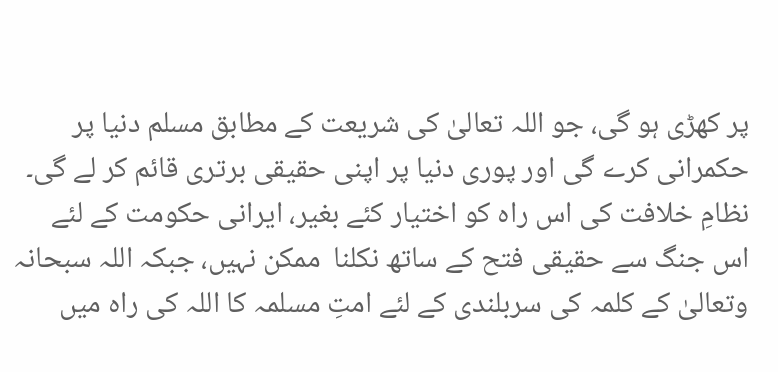پر کھڑی ہو گی، جو اللہ تعالیٰ کی شریعت کے مطابق مسلم دنیا پر حکمرانی کرے گی اور پوری دنیا پر اپنی حقیقی برتری قائم کر لے گی۔ نظامِ خلافت کی اس راہ کو اختیار کئے بغیر، ایرانی حکومت کے لئے اس جنگ سے حقیقی فتح کے ساتھ نکلنا  ممکن نہیں، جبکہ اللہ سبحانہ وتعالیٰ کے کلمہ کی سربلندی کے لئے امتِ مسلمہ کا اللہ کی راہ میں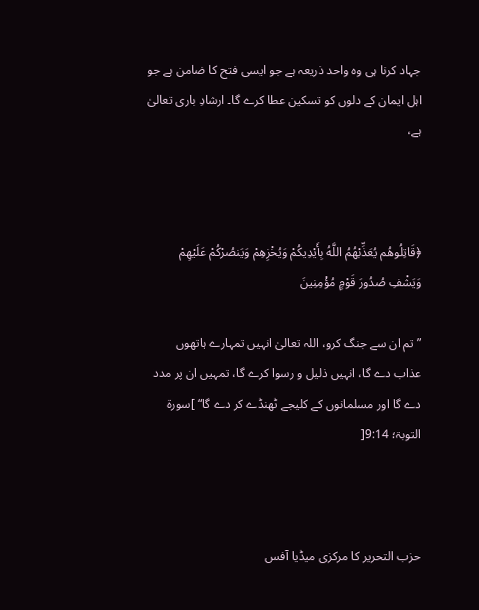جہاد کرنا ہی وہ واحد ذریعہ ہے جو ایسی فتح کا ضامن ہے جو اہل ایمان کے دلوں کو تسکین عطا کرے گا۔ ارشادِ باری تعالیٰ ہے،



﴿قَاتِلُوهُم يُعَذِّبْهُمُ اللَّهُ بِأَيْدِيكُمْ وَيُخْزِهِمْ وَيَنصُرْكُمْ عَلَيْهِمْ وَيَشْفِ صُدُورَ قَوْمٍ مُؤْمِنِينَ

”تم ان سے جنگ کرو، اللہ تعالیٰ انہیں تمہارے ہاتھوں عذاب دے گا، انہیں ذلیل و رسوا کرے گا، تمہیں ان پر مدد دے گا اور مسلمانوں کے کلیجے ٹھنڈے کر دے گا“ ]سورۃ التوبۃ؛ 9:14[



حزب التحریر کا مرکزی میڈیا آفس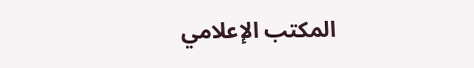المكتب الإعلامي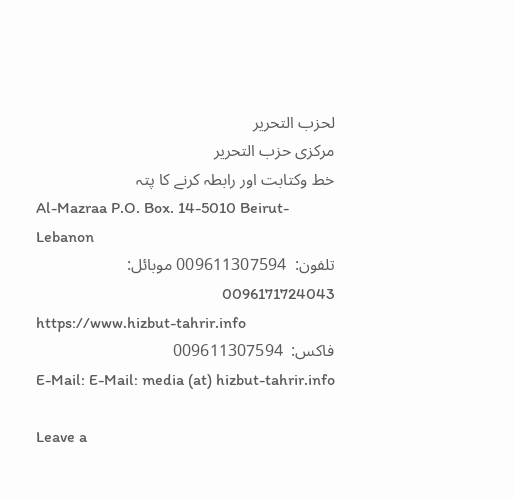لحزب التحرير
مرکزی حزب التحریر
خط وکتابت اور رابطہ کرنے کا پتہ
Al-Mazraa P.O. Box. 14-5010 Beirut- Lebanon
تلفون:  009611307594 موبائل: 0096171724043
https://www.hizbut-tahrir.info
فاكس:  009611307594
E-Mail: E-Mail: media (at) hizbut-tahrir.info

Leave a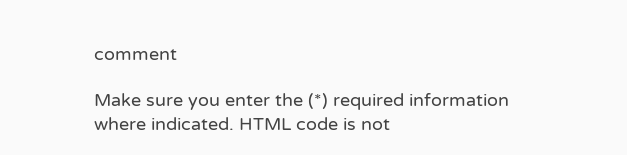comment

Make sure you enter the (*) required information where indicated. HTML code is not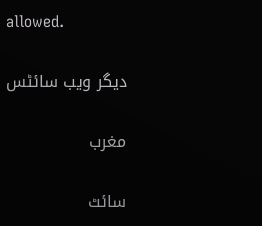allowed.

دیگر ویب سائٹس

مغرب

سائٹ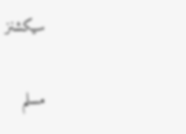سیکشنز

مسلم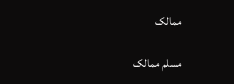ممالک

مسلم ممالک